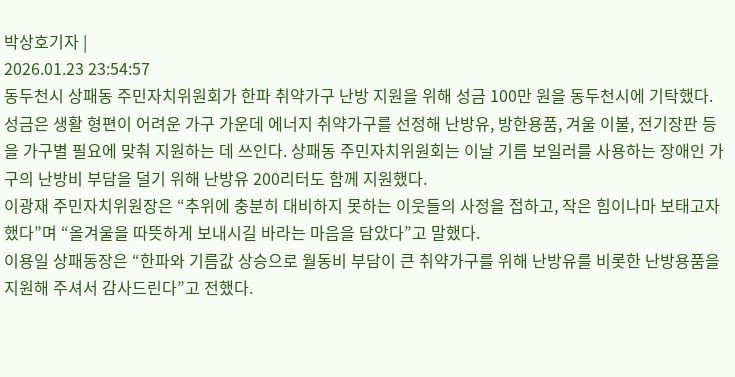박상호기자 |
2026.01.23 23:54:57
동두천시 상패동 주민자치위원회가 한파 취약가구 난방 지원을 위해 성금 100만 원을 동두천시에 기탁했다.
성금은 생활 형편이 어려운 가구 가운데 에너지 취약가구를 선정해 난방유, 방한용품, 겨울 이불, 전기장판 등을 가구별 필요에 맞춰 지원하는 데 쓰인다. 상패동 주민자치위원회는 이날 기름 보일러를 사용하는 장애인 가구의 난방비 부담을 덜기 위해 난방유 200리터도 함께 지원했다.
이광재 주민자치위원장은 “추위에 충분히 대비하지 못하는 이웃들의 사정을 접하고, 작은 힘이나마 보태고자 했다”며 “올겨울을 따뜻하게 보내시길 바라는 마음을 담았다”고 말했다.
이용일 상패동장은 “한파와 기름값 상승으로 월동비 부담이 큰 취약가구를 위해 난방유를 비롯한 난방용품을 지원해 주셔서 감사드린다”고 전했다.